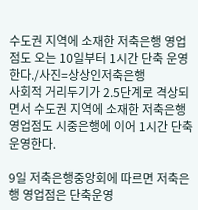수도권 지역에 소재한 저축은행 영업점도 오는 10일부터 1시간 단축 운영한다./사진=상상인저축은행
사회적 거리두기가 2.5단계로 격상되면서 수도권 지역에 소재한 저축은행 영업점도 시중은행에 이어 1시간 단축 운영한다.

9일 저축은행중앙회에 따르면 저축은행 영업점은 단축운영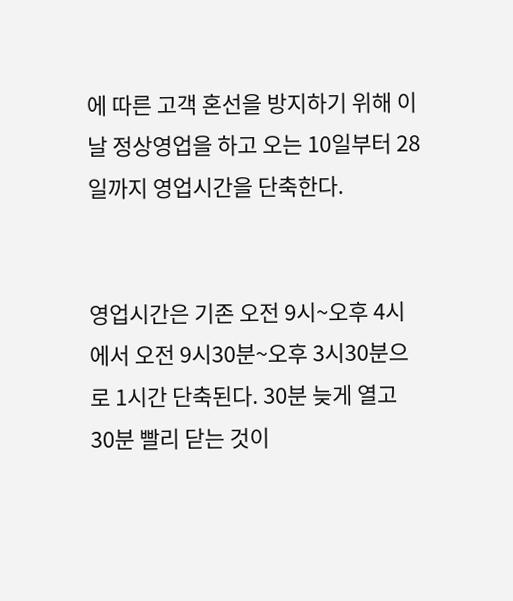에 따른 고객 혼선을 방지하기 위해 이날 정상영업을 하고 오는 10일부터 28일까지 영업시간을 단축한다.


영업시간은 기존 오전 9시~오후 4시에서 오전 9시30분~오후 3시30분으로 1시간 단축된다. 30분 늦게 열고 30분 빨리 닫는 것이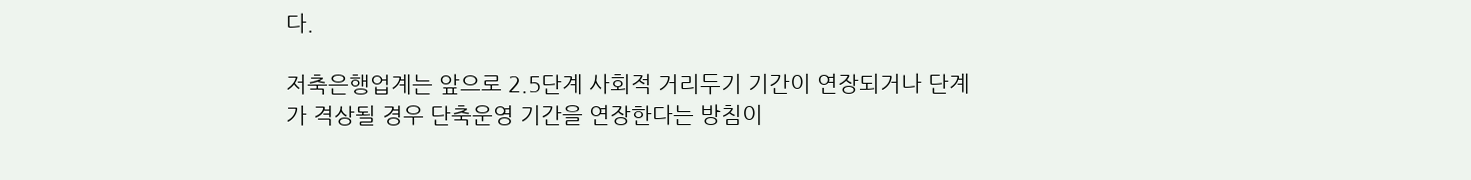다.

저축은행업계는 앞으로 2.5단계 사회적 거리두기 기간이 연장되거나 단계가 격상될 경우 단축운영 기간을 연장한다는 방침이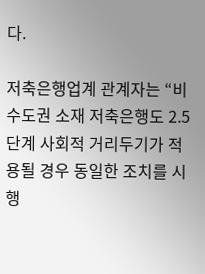다.

저축은행업계 관계자는 “비수도권 소재 저축은행도 2.5단계 사회적 거리두기가 적용될 경우 동일한 조치를 시행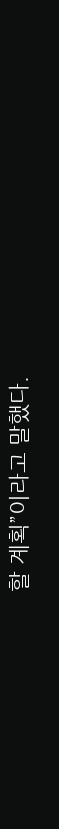할 계획”이라고 말했다.